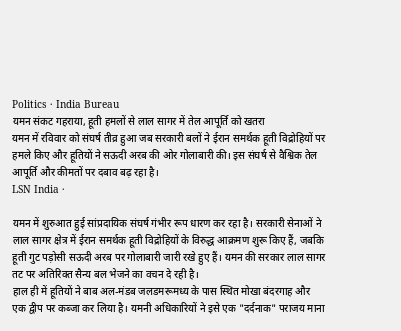Politics · India Bureau
यमन संकट गहराया, हूती हमलों से लाल सागर में तेल आपूर्ति को खतरा
यमन में रविवार को संघर्ष तीव्र हुआ जब सरकारी बलों ने ईरान समर्थक हूती विद्रोहियों पर हमले किए और हूतियों ने सऊदी अरब की ओर गोलाबारी की। इस संघर्ष से वैश्विक तेल आपूर्ति और कीमतों पर दबाव बढ़ रहा है।
LSN India ·

यमन में शुरुआत हुई सांप्रदायिक संघर्ष गंभीर रूप धारण कर रहा है। सरकारी सेनाओं ने लाल सागर क्षेत्र में ईरान समर्थक हूती विद्रोहियों के विरुद्ध आक्रमण शुरू किए हैं, जबकि हूती गुट पड़ोसी सऊदी अरब पर गोलाबारी जारी रखे हुए हैं। यमन की सरकार लाल सागर तट पर अतिरिक्त सैन्य बल भेजने का वचन दे रही है।
हाल ही में हूतियों ने बाब अल-मंडब जलडमरूमध्य के पास स्थित मोखा बंदरगाह और एक द्वीप पर कब्जा कर लिया है। यमनी अधिकारियों ने इसे एक "दर्दनाक" पराजय माना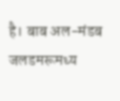है। बाब अल-मंडब जलडमरूमध्य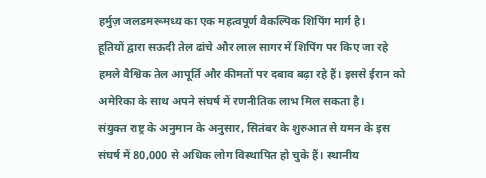हर्मुज़ जलडमरूमध्य का एक महत्वपूर्ण वैकल्पिक शिपिंग मार्ग है।
हूतियों द्वारा सऊदी तेल ढांचे और लाल सागर में शिपिंग पर किए जा रहे हमले वैश्विक तेल आपूर्ति और कीमतों पर दबाव बढ़ा रहे हैं। इससे ईरान को अमेरिका के साथ अपने संघर्ष में रणनीतिक लाभ मिल सकता है।
संयुक्त राष्ट्र के अनुमान के अनुसार, सितंबर के शुरुआत से यमन के इस संघर्ष में 80,000 से अधिक लोग विस्थापित हो चुके हैं। स्थानीय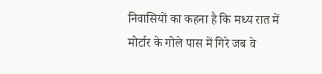निवासियों का कहना है कि मध्य रात में मोर्टार के गोले पास में गिरे जब वे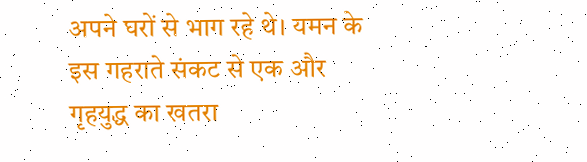अपने घरों से भाग रहे थे। यमन के इस गहराते संकट से एक और गृहयुद्ध का खतरा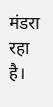मंडरा रहा है।